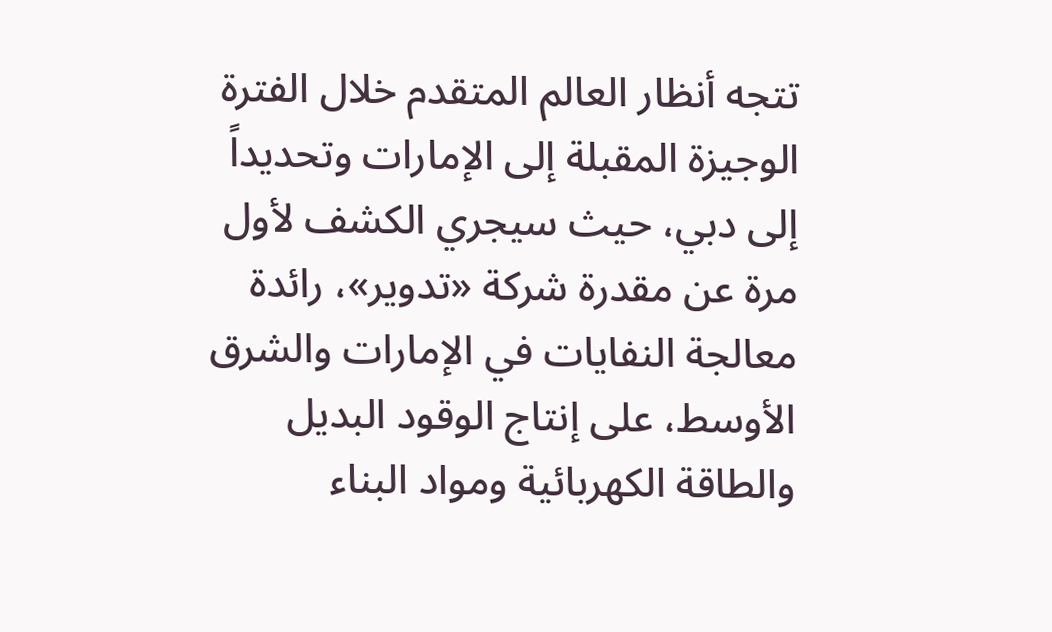تتجه أنظار العالم المتقدم خلال الفترة الوجيزة المقبلة إلى الإمارات وتحديداً إلى دبي، حيث سيجري الكشف لأول مرة عن مقدرة شركة «تدوير»، رائدة معالجة النفايات في الإمارات والشرق الأوسط، على إنتاج الوقود البديل والطاقة الكهربائية ومواد البناء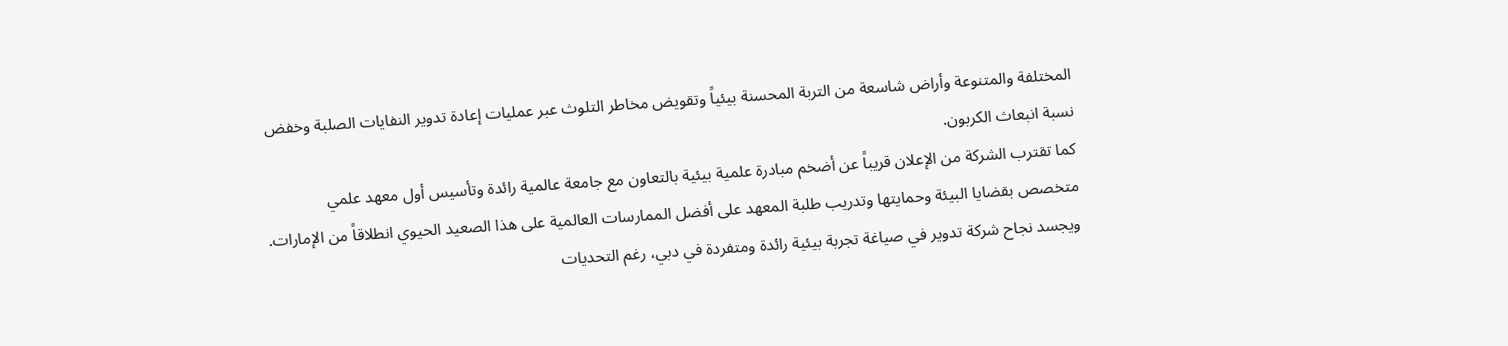المختلفة والمتنوعة وأراض شاسعة من التربة المحسنة بيئياً وتقويض مخاطر التلوث عبر عمليات إعادة تدوير النفايات الصلبة وخفض نسبة انبعاث الكربون.
كما تقترب الشركة من الإعلان قريباً عن أضخم مبادرة علمية بيئية بالتعاون مع جامعة عالمية رائدة وتأسيس أول معهد علمي متخصص بقضايا البيئة وحمايتها وتدريب طلبة المعهد على أفضل الممارسات العالمية على هذا الصعيد الحيوي انطلاقاً من الإمارات. ويجسد نجاح شركة تدوير في صياغة تجربة بيئية رائدة ومتفردة في دبي، رغم التحديات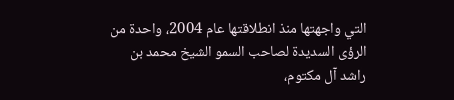التي واجهتها منذ انطلاقتها عام 2004، واحدة من الرؤى السديدة لصاحب السمو الشيخ محمد بن راشد آل مكتوم،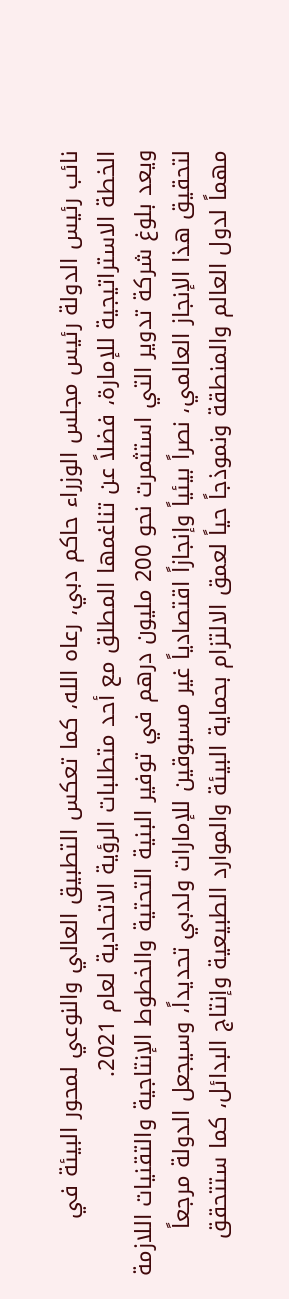نائب رئيس الدولة رئيس مجلس الوزراء حاكم دبي، رعاه الله، كما تعكس التطبيق العالي والنوعي لمحور البيئة في الخطة الاستراتيجية للإمارة، فضلاً عن تناغمها المطلق مع أحد متطلبات الرؤية الاتحادية لعام 2021.
ويعد بلوغ شركة تدوير التي استثمرت نحو 200 مليون درهم في توفير البنية التحتية والخطوط الإنتاجية والتقنيات اللازمة لتحقيق هذا الإنجاز العالمي، نصراً بيئياً وإنجازاً اقتصادياً غير مسبوقين للإمارات ولدبي تحديداً، وسيجعل الدولة مرجعاً مهماً لدول العالم والمنطقة ونموذجاً حياً لعمق الالتزام بحماية البيئة والموارد الطبيعية وإنتاج البدائل، كما ستتحقق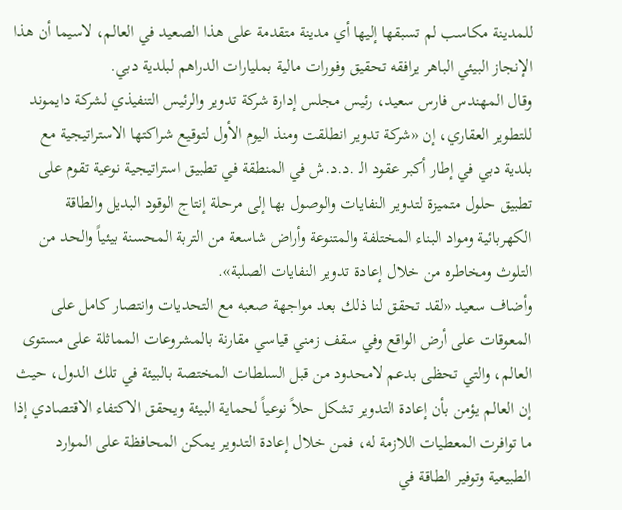للمدينة مكاسب لم تسبقها إليها أي مدينة متقدمة على هذا الصعيد في العالم، لاسيما أن هذا الإنجاز البيئي الباهر يرافقه تحقيق وفورات مالية بمليارات الدراهم لبلدية دبي.
وقال المهندس فارس سعيد، رئيس مجلس إدارة شركة تدوير والرئيس التنفيذي لشركة دايموند للتطوير العقاري، إن «شركة تدوير انطلقت ومنذ اليوم الأول لتوقيع شراكتها الاستراتيجية مع بلدية دبي في إطار أكبر عقود الـ .د.د.ش في المنطقة في تطبيق استراتيجية نوعية تقوم على تطبيق حلول متميزة لتدوير النفايات والوصول بها إلى مرحلة إنتاج الوقود البديل والطاقة الكهربائية ومواد البناء المختلفة والمتنوعة وأراض شاسعة من التربة المحسنة بيئياً والحد من التلوث ومخاطره من خلال إعادة تدوير النفايات الصلبة».
وأضاف سعيد «لقد تحقق لنا ذلك بعد مواجهة صعبه مع التحديات وانتصار كامل على المعوقات على أرض الواقع وفي سقف زمني قياسي مقارنة بالمشروعات المماثلة على مستوى العالم، والتي تحظى بدعم لامحدود من قبل السلطات المختصة بالبيئة في تلك الدول، حيث إن العالم يؤمن بأن إعادة التدوير تشكل حلاً نوعياً لحماية البيئة ويحقق الاكتفاء الاقتصادي إذا ما توافرت المعطيات اللازمة له، فمن خلال إعادة التدوير يمكن المحافظة على الموارد الطبيعية وتوفير الطاقة في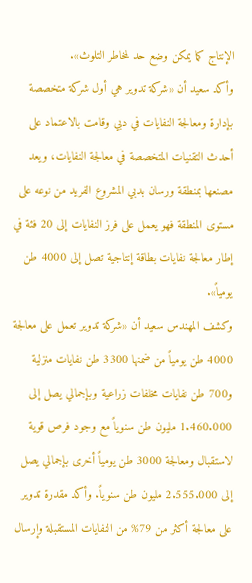الإنتاج كما يمكن وضع حد لمخاطر التلوث».
وأكد سعيد أن «شركة تدوير هي أول شركة متخصصة بإدارة ومعالجة النفايات في دبي وقامت بالاعتماد على أحدث التقنيات المتخصصة في معالجة النفايات، ويعد مصنعها بمنطقة ورسان بدبي المشروع الفريد من نوعه على مستوى المنطقة فهو يعمل على فرز النفايات إلى 20 فئة في إطار معالجة نفايات بطاقة إنتاجية تصل إلى 4000 طن يومياً».
وكشف المهندس سعيد أن «شركة تدوير تعمل على معالجة 4000 طن يومياً من ضمنها 3300 طن نفايات منزلية و700 طن نفايات مخلفات زراعية وبإجمالي يصل إلى 1.460.000 مليون طن سنوياً مع وجود فرص قوية لاستقبال ومعالجة 3000 طن يومياً أخرى بإجمالي يصل إلى 2.555.000 مليون طن سنوياً. وأكد مقدرة تدوير على معالجة أكثر من 79% من النفايات المستقبلة وإرسال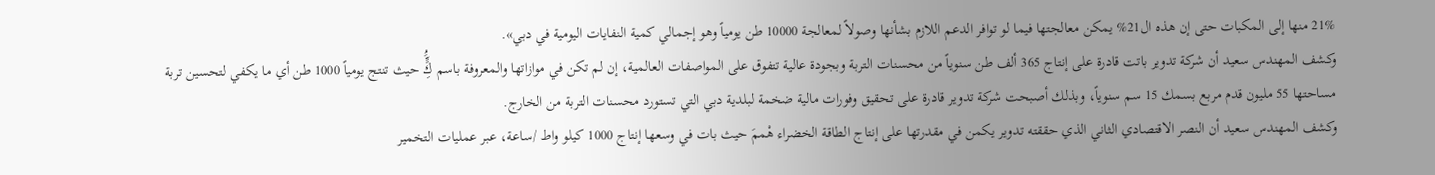21% منها إلى المكبات حتى إن هذه ال21% يمكن معالجتها فيما لو توافر الدعم اللازم بشأنها وصولاً لمعالجة 10000 طن يومياً وهو إجمالي كمية النفايات اليومية في دبي».
وكشف المهندس سعيد أن شركة تدوير باتت قادرة على إنتاج 365 ألف طن سنوياً من محسنات التربة وبجودة عالية تتفوق على المواصفات العالمية، إن لم تكن في موازاتها والمعروفة باسم كٍَُِّ حيث تنتج يومياً 1000 طن أي ما يكفي لتحسين تربة مساحتها 55 مليون قدم مربع بسمك 15 سم سنوياً، وبذلك أصبحت شركة تدوير قادرة على تحقيق وفورات مالية ضخمة لبلدية دبي التي تستورد محسنات التربة من الخارج.
وكشف المهندس سعيد أن النصر الاقتصادي الثاني الذي حققته تدوير يكمن في مقدرتها على إنتاج الطاقة الخضراء هْممَ حيث بات في وسعها إنتاج 1000 كيلو واط /ساعة، عبر عمليات التخمير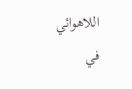اللاهوائي في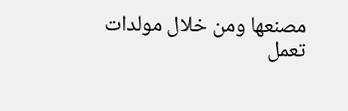مصنعها ومن خلال مولدات تعمل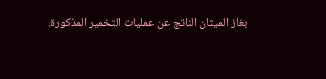بغاز الميثان الناتج عن عمليات التخمير المذكورة.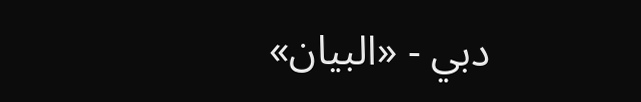دبي - «البيان»